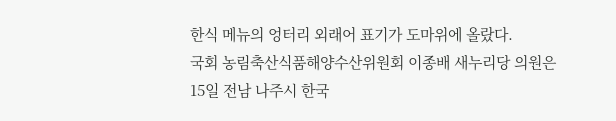한식 메뉴의 엉터리 외래어 표기가 도마위에 올랐다.
국회 농림축산식품해양수산위원회 이종배 새누리당 의원은 15일 전남 나주시 한국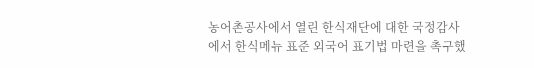농어촌공사에서 열린 한식재단에 대한 국정감사에서 한식메뉴 표준 외국어 표기법 마련을 촉구했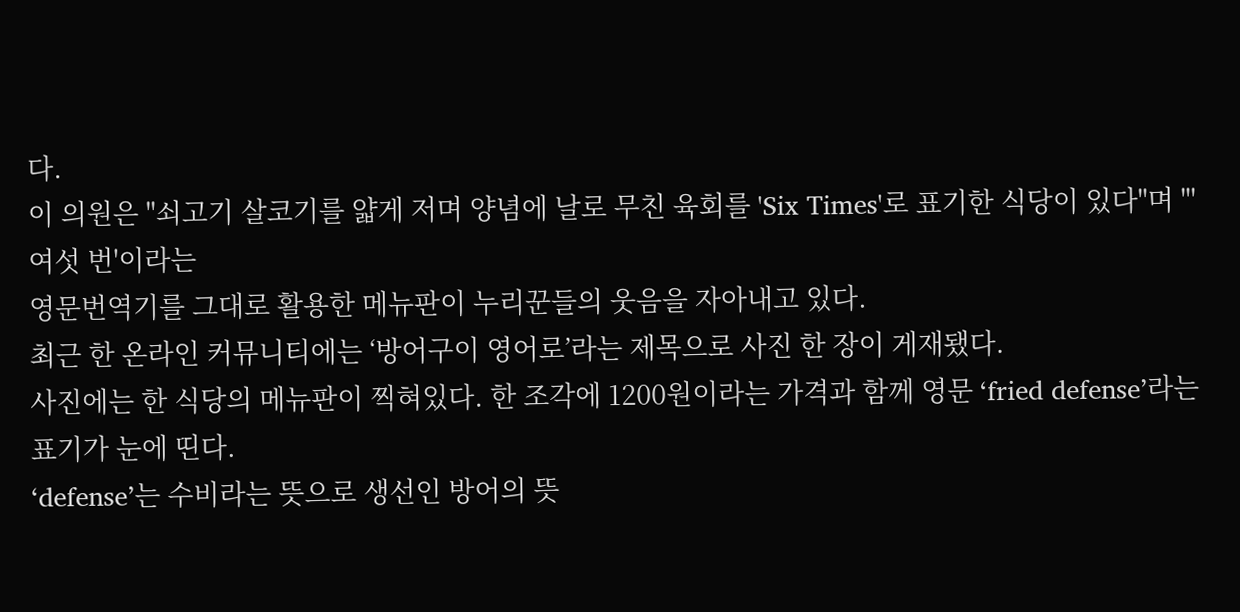다.
이 의원은 "쇠고기 살코기를 얇게 저며 양념에 날로 무친 육회를 'Six Times'로 표기한 식당이 있다"며 "'여섯 번'이라는
영문번역기를 그대로 활용한 메뉴판이 누리꾼들의 웃음을 자아내고 있다.
최근 한 온라인 커뮤니티에는 ‘방어구이 영어로’라는 제목으로 사진 한 장이 게재됐다.
사진에는 한 식당의 메뉴판이 찍혀있다. 한 조각에 1200원이라는 가격과 함께 영문 ‘fried defense’라는 표기가 눈에 띤다.
‘defense’는 수비라는 뜻으로 생선인 방어의 뜻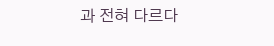과 전혀 다르다